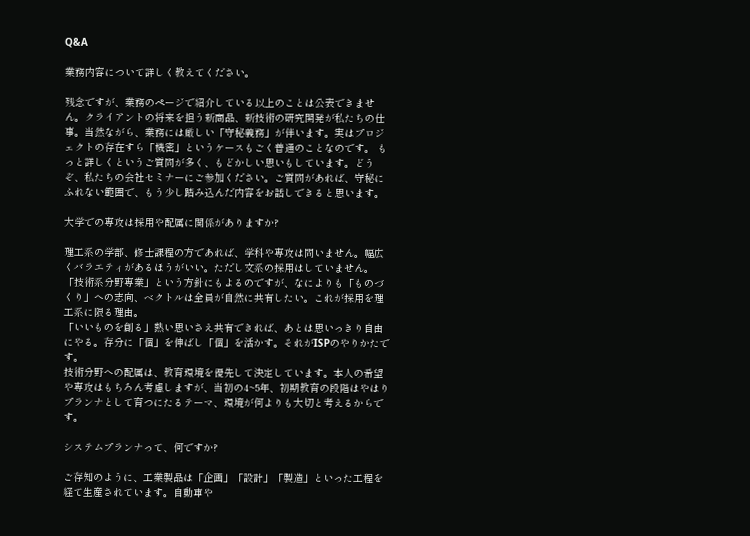Q&A

業務内容について詳しく教えてください。

残念ですが、業務のページで紹介している以上のことは公表できません。クライアントの将来を担う新商品、新技術の研究開発が私たちの仕事。当然ながら、業務には厳しい「守秘義務」が伴います。実はプロジェクトの存在すら「機密」というケースもごく普通のことなのです。 もっと詳しくというご質問が多く、もどかしい思いもしています。どうぞ、私たちの会社セミナーにご参加ください。ご質問があれば、守秘にふれない範囲で、もう少し踏み込んだ内容をお話しできると思います。

大学での専攻は採用や配属に関係がありますか?

理工系の学部、修士課程の方であれば、学科や専攻は問いません。幅広くバラエティがあるほうがいい。ただし文系の採用はしていません。「技術系分野専業」という方針にもよるのですが、なによりも「ものづくり」への志向、ベクトルは全員が自然に共有したい。これが採用を理工系に限る理由。
「いいものを創る」熱い思いさえ共有できれば、あとは思いっきり自由にやる。存分に「個」を伸ばし「個」を活かす。それがISPのやりかたです。
技術分野への配属は、教育環境を優先して決定しています。本人の希望や専攻はもちろん考慮しますが、当初の4~5年、初期教育の段階はやはりプランナとして育つにたるテーマ、環境が何よりも大切と考えるからです。

システムプランナって、何ですか?

ご存知のように、工業製品は「企画」「設計」「製造」といった工程を経て生産されています。自動車や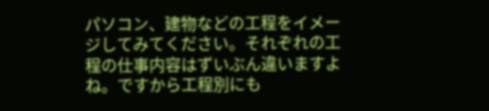パソコン、建物などの工程をイメージしてみてください。それぞれの工程の仕事内容はずいぶん違いますよね。ですから工程別にも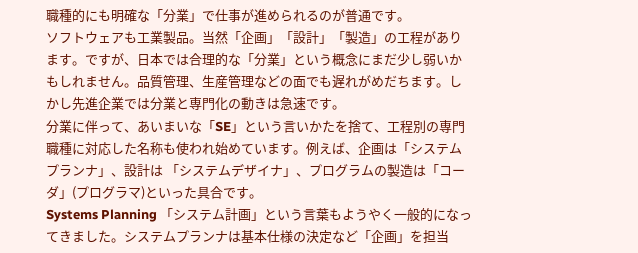職種的にも明確な「分業」で仕事が進められるのが普通です。
ソフトウェアも工業製品。当然「企画」「設計」「製造」の工程があります。ですが、日本では合理的な「分業」という概念にまだ少し弱いかもしれません。品質管理、生産管理などの面でも遅れがめだちます。しかし先進企業では分業と専門化の動きは急速です。
分業に伴って、あいまいな「SE」という言いかたを捨て、工程別の専門職種に対応した名称も使われ始めています。例えば、企画は「システムプランナ」、設計は 「システムデザイナ」、プログラムの製造は「コーダ」(プログラマ)といった具合です。
Systems Planning 「システム計画」という言葉もようやく一般的になってきました。システムプランナは基本仕様の決定など「企画」を担当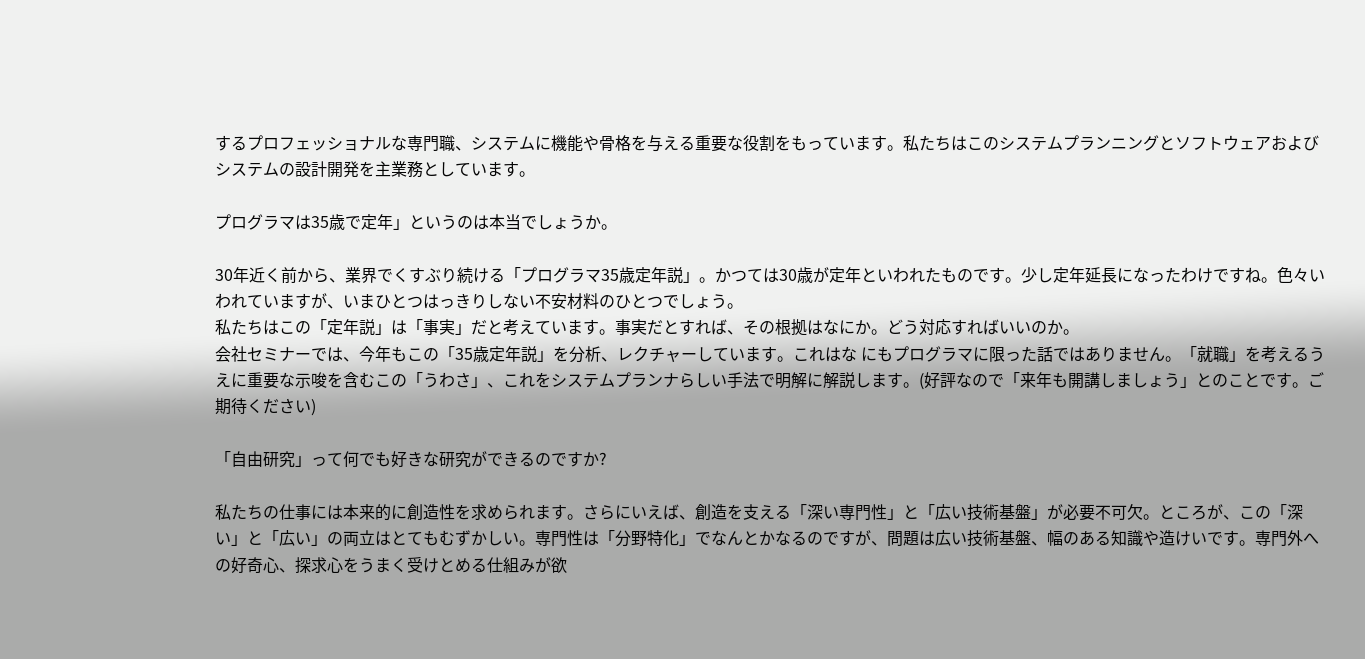するプロフェッショナルな専門職、システムに機能や骨格を与える重要な役割をもっています。私たちはこのシステムプランニングとソフトウェアおよびシステムの設計開発を主業務としています。

プログラマは35歳で定年」というのは本当でしょうか。

30年近く前から、業界でくすぶり続ける「プログラマ35歳定年説」。かつては30歳が定年といわれたものです。少し定年延長になったわけですね。色々いわれていますが、いまひとつはっきりしない不安材料のひとつでしょう。
私たちはこの「定年説」は「事実」だと考えています。事実だとすれば、その根拠はなにか。どう対応すればいいのか。
会社セミナーでは、今年もこの「35歳定年説」を分析、レクチャーしています。これはな にもプログラマに限った話ではありません。「就職」を考えるうえに重要な示唆を含むこの「うわさ」、これをシステムプランナらしい手法で明解に解説します。(好評なので「来年も開講しましょう」とのことです。ご期待ください)

「自由研究」って何でも好きな研究ができるのですか?

私たちの仕事には本来的に創造性を求められます。さらにいえば、創造を支える「深い専門性」と「広い技術基盤」が必要不可欠。ところが、この「深い」と「広い」の両立はとてもむずかしい。専門性は「分野特化」でなんとかなるのですが、問題は広い技術基盤、幅のある知識や造けいです。専門外への好奇心、探求心をうまく受けとめる仕組みが欲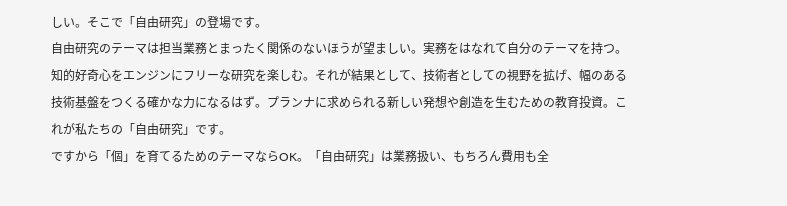しい。そこで「自由研究」の登場です。
自由研究のテーマは担当業務とまったく関係のないほうが望ましい。実務をはなれて自分のテーマを持つ。知的好奇心をエンジンにフリーな研究を楽しむ。それが結果として、技術者としての視野を拡げ、幅のある技術基盤をつくる確かな力になるはず。プランナに求められる新しい発想や創造を生むための教育投資。これが私たちの「自由研究」です。
ですから「個」を育てるためのテーマならOK。「自由研究」は業務扱い、もちろん費用も全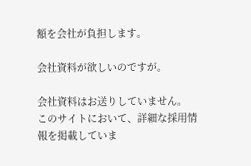額を会社が負担します。

会社資料が欲しいのですが。

会社資料はお送りしていません。
このサイトにおいて、詳細な採用情報を掲載していま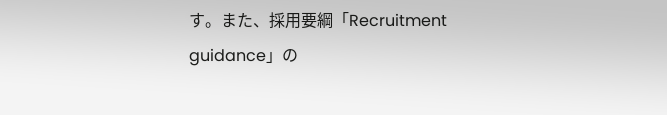す。また、採用要綱「Recruitment guidance」の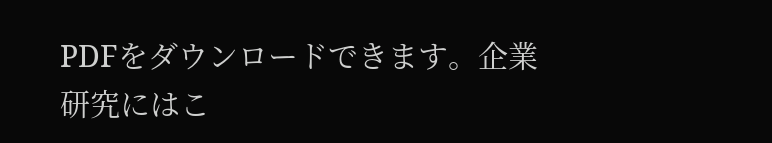PDFをダウンロードできます。企業研究にはこ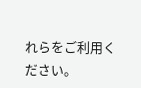れらをご利用ください。